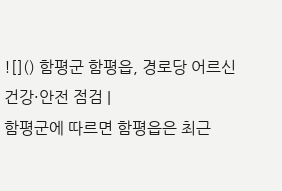![]() 함평군 함평읍, 경로당 어르신 건강·안전 점검 |
함평군에 따르면 함평읍은 최근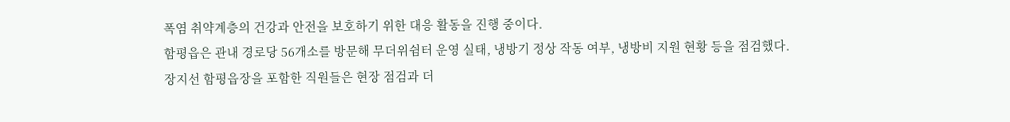폭염 취약계층의 건강과 안전을 보호하기 위한 대응 활동을 진행 중이다.
함평읍은 관내 경로당 56개소를 방문해 무더위쉼터 운영 실태, 냉방기 정상 작동 여부, 냉방비 지원 현황 등을 점검했다.
장지선 함평읍장을 포함한 직원들은 현장 점검과 더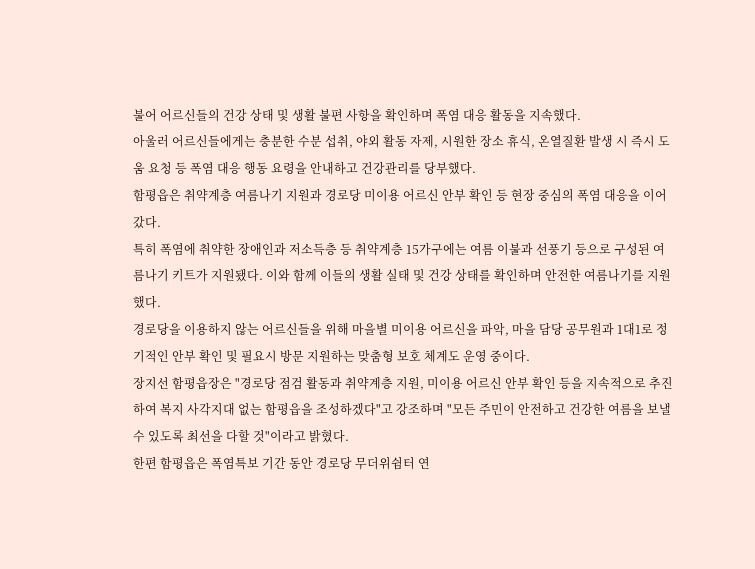불어 어르신들의 건강 상태 및 생활 불편 사항을 확인하며 폭염 대응 활동을 지속했다.
아울러 어르신들에게는 충분한 수분 섭취, 야외 활동 자제, 시원한 장소 휴식, 온열질환 발생 시 즉시 도움 요청 등 폭염 대응 행동 요령을 안내하고 건강관리를 당부했다.
함평읍은 취약계층 여름나기 지원과 경로당 미이용 어르신 안부 확인 등 현장 중심의 폭염 대응을 이어갔다.
특히 폭염에 취약한 장애인과 저소득층 등 취약계층 15가구에는 여름 이불과 선풍기 등으로 구성된 여름나기 키트가 지원됐다. 이와 함께 이들의 생활 실태 및 건강 상태를 확인하며 안전한 여름나기를 지원했다.
경로당을 이용하지 않는 어르신들을 위해 마을별 미이용 어르신을 파악, 마을 담당 공무원과 1대1로 정기적인 안부 확인 및 필요시 방문 지원하는 맞춤형 보호 체계도 운영 중이다.
장지선 함평읍장은 "경로당 점검 활동과 취약계층 지원, 미이용 어르신 안부 확인 등을 지속적으로 추진하여 복지 사각지대 없는 함평읍을 조성하겠다"고 강조하며 "모든 주민이 안전하고 건강한 여름을 보낼 수 있도록 최선을 다할 것"이라고 밝혔다.
한편 함평읍은 폭염특보 기간 동안 경로당 무더위쉼터 연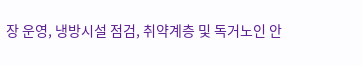장 운영, 냉방시설 점검, 취약계층 및 독거노인 안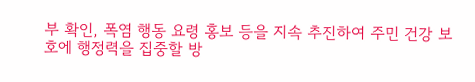부 확인, 폭염 행동 요령 홍보 등을 지속 추진하여 주민 건강 보호에 행정력을 집중할 방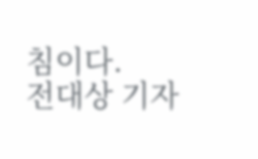침이다.
전대상 기자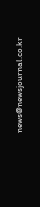news@newsjournal.co.kr